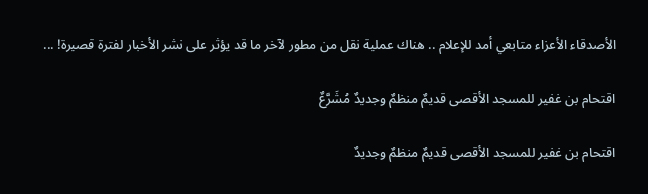الأصدقاء الأعزاء متابعي أمد للإعلام .. هناك عملية نقل من مطور لآخر ما قد يؤثر على نشر الأخبار لفترة قصيرة! ...

اقتحام بن غفير للمسجد الأقصى قديمٌ منظمٌ وجديدٌ مُشَرَّعٌ

اقتحام بن غفير للمسجد الأقصى قديمٌ منظمٌ وجديدٌ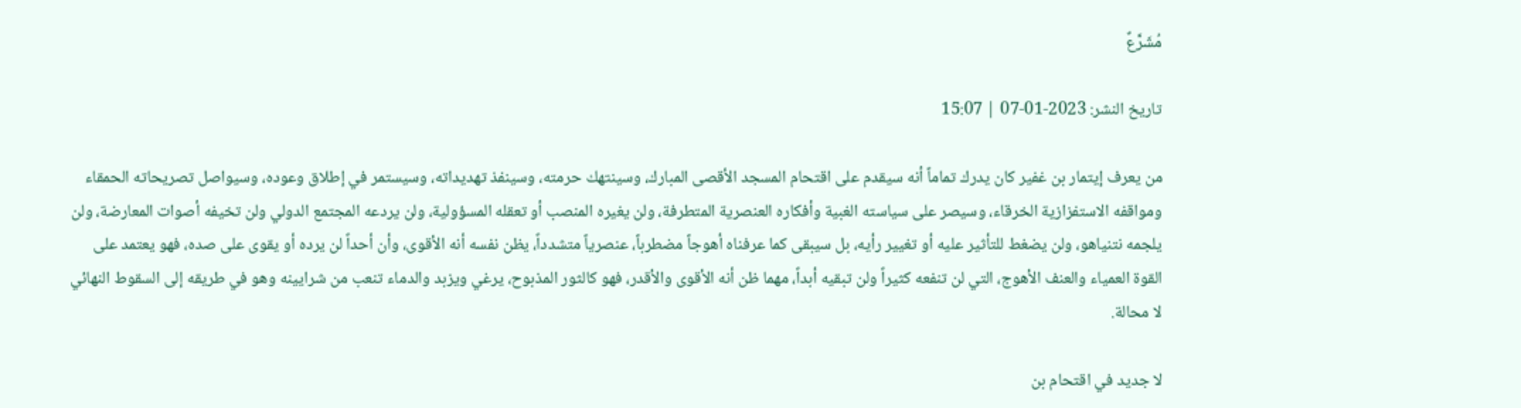مُشَرَّعٌ

تاريخ النشر: 2023-01-07 | 15:07

من يعرف إيتمار بن غفير كان يدرك تماماً أنه سيقدم على اقتحام المسجد الأقصى المبارك، وسينتهك حرمته، وسينفذ تهديداته، وسيستمر في إطلاق وعوده، وسيواصل تصريحاته الحمقاء ومواقفه الاستفزازية الخرقاء، وسيصر على سياسته الغبية وأفكاره العنصرية المتطرفة، ولن يغيره المنصب أو تعقله المسؤولية، ولن يردعه المجتمع الدولي ولن تخيفه أصوات المعارضة، ولن يلجمه نتنياهو، ولن يضغط للتأثير عليه أو تغيير رأيه، بل سيبقى كما عرفناه أهوجاً مضطرباً، عنصرياً متشدداً، يظن نفسه أنه الأقوى، وأن أحداً لن يرده أو يقوى على صده، فهو يعتمد على القوة العمياء والعنف الأهوج، التي لن تنفعه كثيراً ولن تبقيه أبداً، مهما ظن أنه الأقوى والأقدر، فهو كالثور المذبوح، يرغي ويزبد والدماء تنعب من شرايينه وهو في طريقه إلى السقوط النهائي لا محالة.

لا جديد في اقتحام بن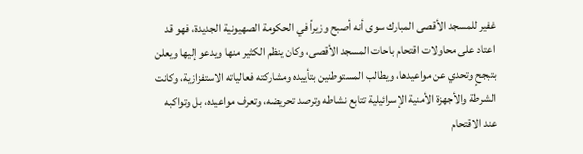غفير للمسجد الأقصى المبارك سوى أنه أصبح وزيراً في الحكومة الصهيونية الجديدة، فهو قد اعتاد على محاولات اقتحام باحات المسجد الأقصى، وكان ينظم الكثير منها ويدعو إليها ويعلن بتبجحٍ وتحدي عن مواعيدها، ويطالب المستوطنين بتأييده ومشاركته فعالياته الاستفزازية، وكانت الشرطة والأجهزة الأمنية الإسرائيلية تتابع نشاطه وترصد تحريضه، وتعرف مواعيده، بل وتواكبه عند الاقتحام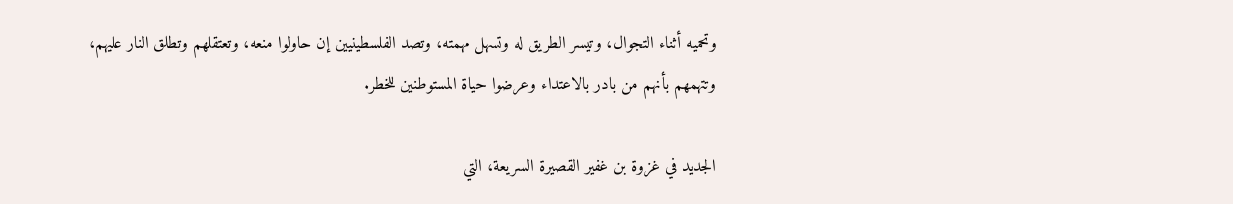وتحميه أثناء التجوال، وتيسر الطريق له وتسهل مهمته، وتصد الفلسطينيين إن حاولوا منعه، وتعتقلهم وتطلق النار عليهم، وتتهمهم بأنهم من بادر بالاعتداء وعرضوا حياة المستوطنين للخطر.

الجديد في غزوة بن غفير القصيرة السريعة، التي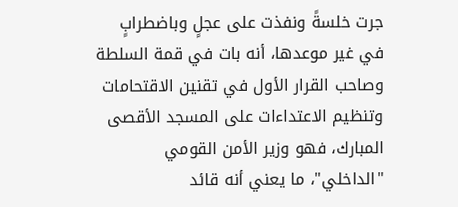جرت خلسةً ونفذت على عجلٍ وباضطرابٍ في غير موعدها، أنه بات في قمة السلطة وصاحب القرار الأول في تقنين الاقتحامات وتنظيم الاعتداءات على المسجد الأقصى المبارك، فهو وزير الأمن القومي "الداخلي"، ما يعني أنه قائد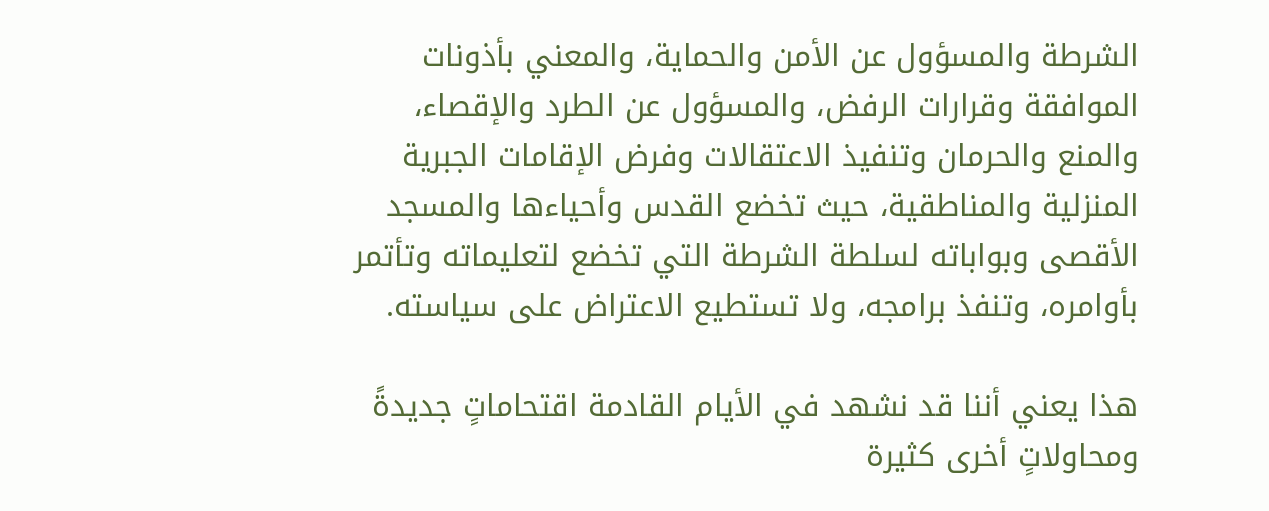الشرطة والمسؤول عن الأمن والحماية، والمعني بأذونات الموافقة وقرارات الرفض، والمسؤول عن الطرد والإقصاء، والمنع والحرمان وتنفيذ الاعتقالات وفرض الإقامات الجبرية المنزلية والمناطقية، حيث تخضع القدس وأحياءها والمسجد الأقصى وبواباته لسلطة الشرطة التي تخضع لتعليماته وتأتمر بأوامره، وتنفذ برامجه، ولا تستطيع الاعتراض على سياسته.

هذا يعني أننا قد نشهد في الأيام القادمة اقتحاماتٍ جديدةً ومحاولاتٍ أخرى كثيرة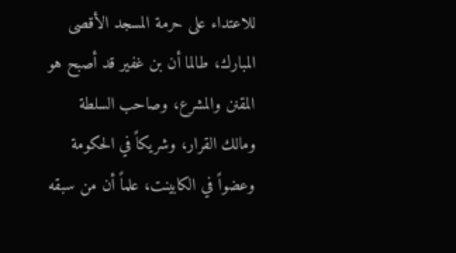للاعتداء على حرمة المسجد الأقصى المبارك، طالما أن بن غفير قد أصبح هو المقنن والمشرع، وصاحب السلطة ومالك القرار، وشريكاً في الحكومة وعضواً في الكابينت، علماً أن من سبقه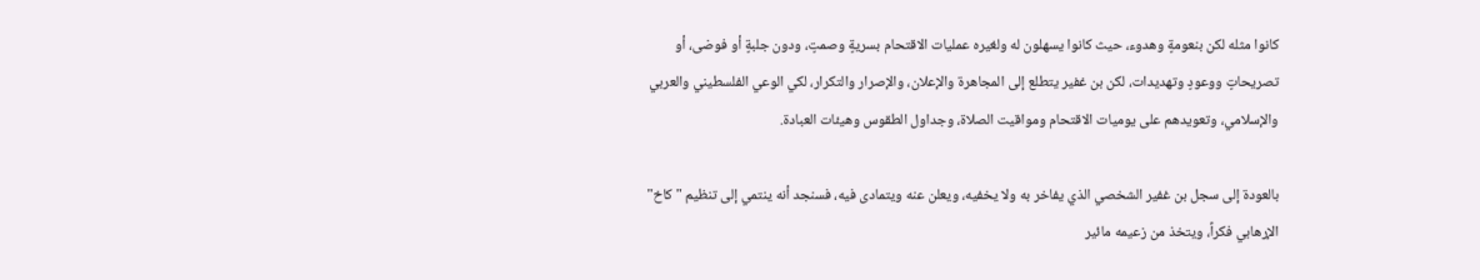كانوا مثله لكن بنعومةٍ وهدوء، حيث كانوا يسهلون له ولغيره عمليات الاقتحام بسريةٍ وصمتٍ، ودون جلبةٍ أو فوضى، أو تصريحاتٍ ووعودٍ وتهديدات، لكن بن غفير يتطلع إلى المجاهرة والإعلان، والإصرار والتكرار، لكي الوعي الفلسطيني والعربي والإسلامي، وتعويدهم على يوميات الاقتحام ومواقيت الصلاة، وجداول الطقوس وهيئات العبادة.

بالعودة إلى سجل بن غفير الشخصي الذي يفاخر به ولا يخفيه، ويعلن عنه ويتمادى فيه، فسنجد أنه ينتمي إلى تنظيم "كاخ" الإرهابي فكراً، ويتخذ من زعيمه مائير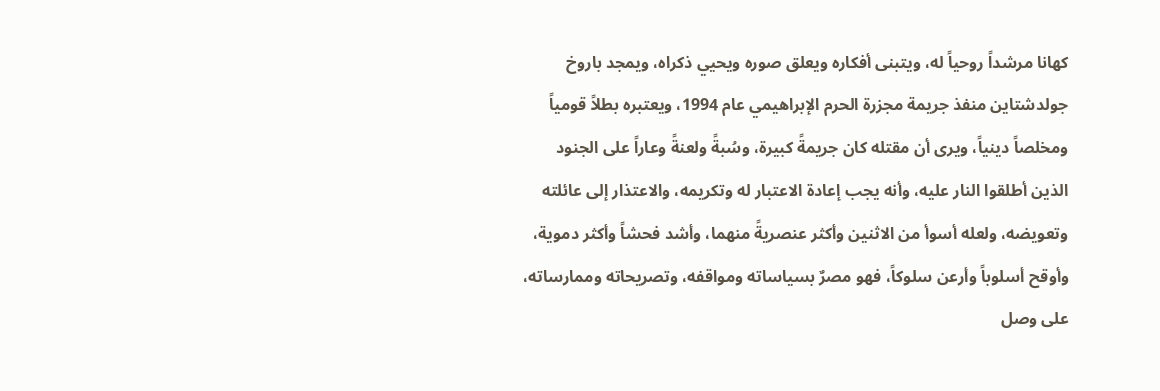كهانا مرشداً روحياً له، ويتبنى أفكاره ويعلق صوره ويحيي ذكراه، ويمجد باروخ جولدشتاين منفذ جريمة مجزرة الحرم الإبراهيمي عام 1994، ويعتبره بطلاً قومياً ومخلصاً دينياً، ويرى أن مقتله كان جريمةً كبيرة، وسُبةً ولعنةً وعاراً على الجنود الذين أطلقوا النار عليه، وأنه يجب إعادة الاعتبار له وتكريمه، والاعتذار إلى عائلته وتعويضه، ولعله أسوأ من الاثنين وأكثر عنصريةً منهما، وأشد فحشاً وأكثر دموية، وأوقح أسلوباً وأرعن سلوكاً، فهو مصرٌ بسياساته ومواقفه، وتصريحاته وممارساته، على وصل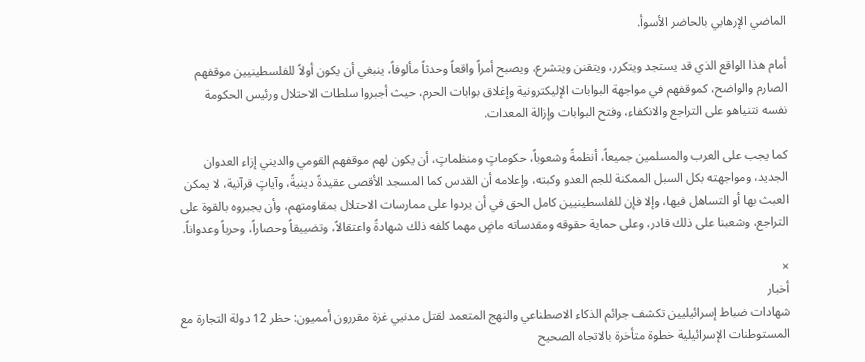الماضي الإرهابي بالحاضر الأسوأ.

أمام هذا الواقع الذي قد يستجد ويتكرر، ويتقنن ويتشرع، ويصبح أمراً واقعاً وحدثاً مألوفاً، ينبغي أن يكون أولاً للفلسطينيين موقفهم الصارم والواضح، كموقفهم في مواجهة البوابات الإليكترونية وإغلاق بوابات الحرم، حيث أجبروا سلطات الاحتلال ورئيس الحكومة نفسه نتنياهو على التراجع والانكفاء، وفتح البوابات وإزالة المعدات.

كما يجب على العرب والمسلمين جميعاً، أنظمةً وشعوباً، حكوماتٍ ومنظماتٍ، أن يكون لهم موقفهم القومي والديني إزاء العدوان الجديد، ومواجهته بكل السبل الممكنة للجم العدو وكبته، وإعلامه أن القدس كما المسجد الأقصى عقيدةً دينيةً، وآياتٍ قرآنية، لا يمكن العبث بها أو التساهل فيها، وإلا فإن للفلسطينيين كامل الحق في أن يردوا على ممارسات الاحتلال بمقاومتهم، وأن يجبروه بالقوة على التراجع، وشعبنا على ذلك قادر، وعلى حماية حقوقه ومقدساته ماضٍ مهما كلفه ذلك شهادةً واعتقالاً، وتضييقاً وحصاراً، وحرباً وعدواناً.

×
أخبار
شهادات ضباط إسرائيليين تكشف جرائم الذكاء الاصطناعي والنهج المتعمد لقتل مدنيي غزة مقررون أمميون: حظر 12 دولة التجارة مع المستوطنات الإسرائيلية خطوة متأخرة بالاتجاه الصحيح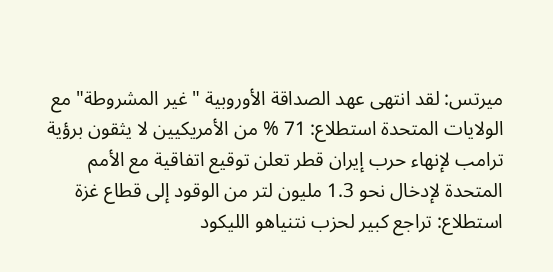ميرتس: لقد انتهى عهد الصداقة الأوروبية "غير المشروطة" مع الولايات المتحدة استطلاع: 71 % من الأمريكيين لا يثقون برؤية ترامب لإنهاء حرب إيران قطر تعلن توقيع اتفاقية مع الأمم المتحدة لإدخال نحو 1.3 مليون لتر من الوقود إلى قطاع غزة استطلاع: تراجع كبير لحزب نتنياهو الليكود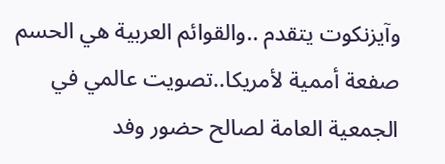وآيزنكوت يتقدم ..والقوائم العربية هي الحسم صفعة أممية لأمريكا..تصويت عالمي في الجمعية العامة لصالح حضور وفد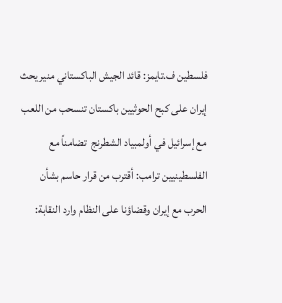فلسطين ف.تايمز: قائد الجيش الباكستاني منير يحث إيران على كبح الحوثيين باكستان تنسحب من اللعب مع إسرائيل في أولمبياد الشطرنج  تضامناً مع الفلسطينيين ترامب: أقترب من قرار حاسم بشأن الحرب مع إيران وقضاؤنا على النظام وارد النقابة: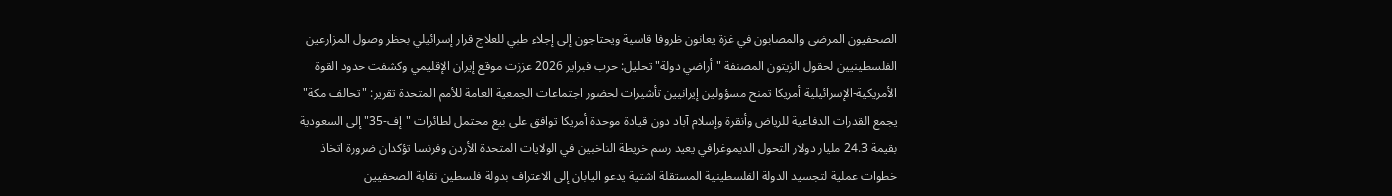الصحفيون المرضى والمصابون في غزة يعانون ظروفا قاسية ويحتاجون إلى إجلاء طبي للعلاج قرار إسرائيلي بحظر وصول المزارعين الفلسطينيين لحقول الزيتون المصنفة "أراضي دولة" تحليل: حرب فبراير 2026 عززت موقع إيران الإقليمي وكشفت حدود القوة الأمريكية-الإسرائيلية أمريكا تمنح مسؤولين إيرانيين تأشيرات لحضور اجتماعات الجمعية العامة للأمم المتحدة تقرير: "تحالف مكة" يجمع القدرات الدفاعية للرياض وأنقرة وإسلام آباد دون قيادة موحدة أمريكا توافق على بيع محتمل لطائرات "إف-35" إلى السعودية بقيمة 24.3 مليار دولار التحول الديموغرافي يعيد رسم خريطة الناخبين في الولايات المتحدة الأردن وفرنسا تؤكدان ضرورة اتخاذ خطوات عملية لتجسيد الدولة الفلسطينية المستقلة اشتية يدعو اليابان إلى الاعتراف بدولة فلسطين نقابة الصحفيين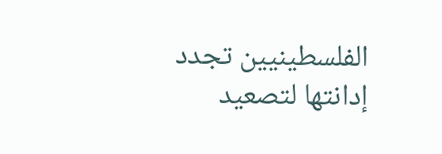الفلسطينيين تجدد إدانتها لتصعيد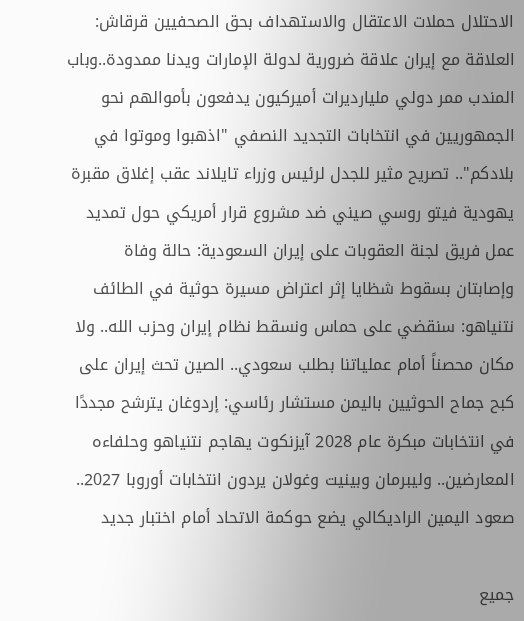الاحتلال حملات الاعتقال والاستهداف بحق الصحفيين قرقاش: العلاقة مع إيران علاقة ضرورية لدولة الإمارات ويدنا ممدودة..وباب المندب ممر دولي مليارديرات أميركيون يدفعون بأموالهم نحو الجمهوريين في انتخابات التجديد النصفي "اذهبوا وموتوا في بلادكم".. تصريح مثير للجدل لرئيس وزراء تايلاند عقب إغلاق مقبرة يهودية فيتو روسي صيني ضد مشروع قرار أمريكي حول تمديد عمل فريق لجنة العقوبات على إيران السعودية: حالة وفاة وإصابتان بسقوط شظايا إثر اعتراض مسيرة حوثية في الطائف نتنياهو: سنقضي على حماس ونسقط نظام إيران وحزب الله.. ولا مكان محصناً أمام عملياتنا بطلب سعودي.. الصين تحث إيران على كبح جماح الحوثيين باليمن مستشار رئاسي: إردوغان يترشح مجددًا في انتخابات مبكرة عام 2028 آيزنكوت يهاجم نتنياهو وحلفاءه المعارضين.. وليبرمان وبينيت وغولان يردون انتخابات أوروبا 2027.. صعود اليمين الراديكالي يضع حوكمة الاتحاد أمام اختبار جديد

جميع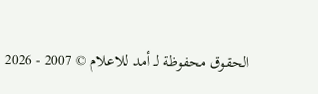الحقوق محفوظة لـ أمد للاعلام © 2007 - 2026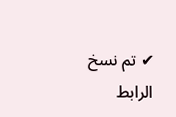✔ تم نسخ الرابط